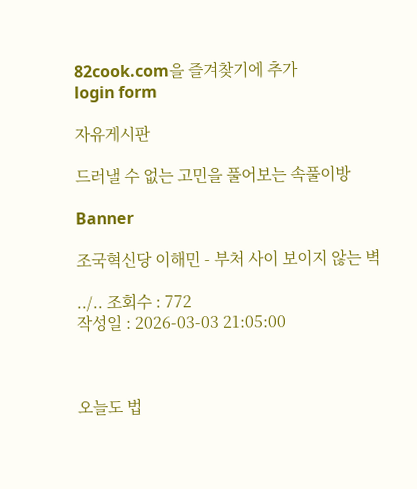82cook.com을 즐겨찾기에 추가
login form

자유게시판

드러낼 수 없는 고민을 풀어보는 속풀이방

Banner

조국혁신당 이해민 - 부처 사이 보이지 않는 벽

../.. 조회수 : 772
작성일 : 2026-03-03 21:05:00



오늘도 법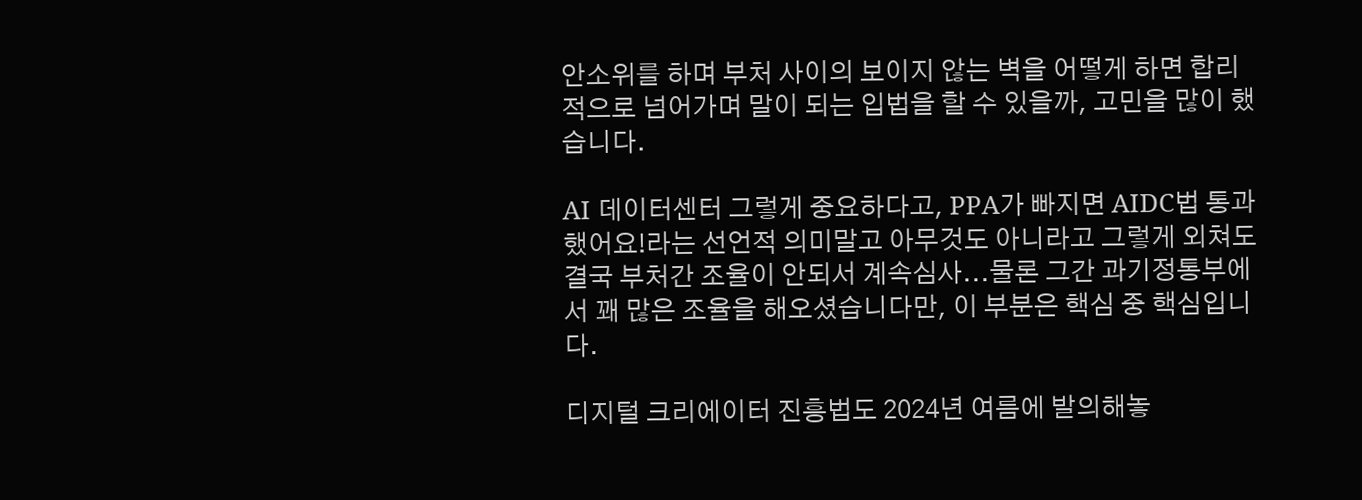안소위를 하며 부처 사이의 보이지 않는 벽을 어떻게 하면 합리적으로 넘어가며 말이 되는 입법을 할 수 있을까, 고민을 많이 했습니다.

AI 데이터센터 그렇게 중요하다고, PPA가 빠지면 AIDC법 통과했어요!라는 선언적 의미말고 아무것도 아니라고 그렇게 외쳐도 결국 부처간 조율이 안되서 계속심사...물론 그간 과기정통부에서 꽤 많은 조율을 해오셨습니다만, 이 부분은 핵심 중 핵심입니다.

디지털 크리에이터 진흥법도 2024년 여름에 발의해놓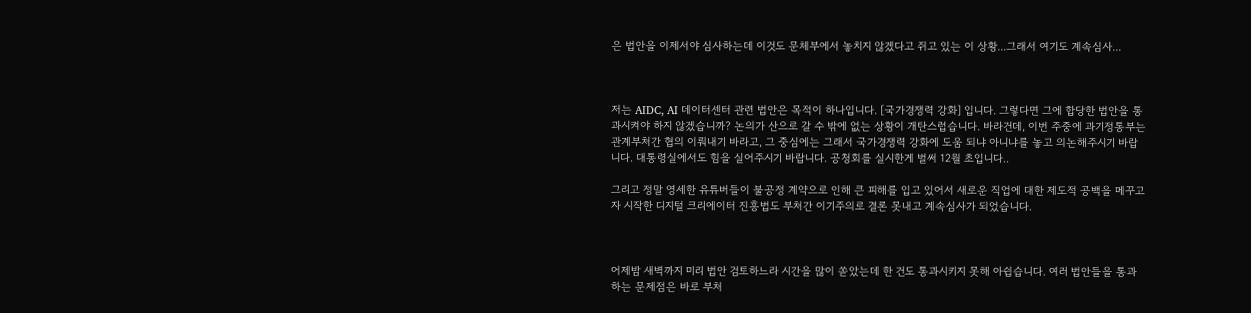은 법안을 이제서야 심사하는데 이것도 문체부에서 놓치지 않겠다고 쥐고 있는 이 상황...그래서 여기도 계속심사...



저는 AIDC, AI 데이터센터 관련 법안은 목적이 하나입니다. [국가경쟁력 강화] 입니다. 그렇다면 그에 합당한 법안을 통과시켜야 하지 않겠습니까? 논의가 산으로 갈 수 밖에 없는 상황이 개탄스럽습니다. 바라건데, 이번 주중에 과기정통부는 관계부처간 협의 이뤄내기 바라고, 그 중심에는 그래서 국가경쟁력 강화에 도움 되냐 아니냐를 놓고 의논해주시기 바랍니다. 대통령실에서도 힘을 실어주시기 바랍니다. 공청회를 실시한게 벌써 12월 초입니다..

그리고 정말 영세한 유튜버들이 불공정 계약으로 인해 큰 피해를 입고 있어서 새로운 직업에 대한 제도적 공백을 메꾸고자 시작한 디지털 크리에이터 진흥법도 부처간 이기주의로 결론 못내고 계속심사가 되었습니다.



어제밤 새벽까지 미리 법안 검토하느라 시간을 많이 쏟았는데 한 건도 통과시키지 못해 아쉽습니다. 여러 법안들을 통과하는 문제점은 바로 부처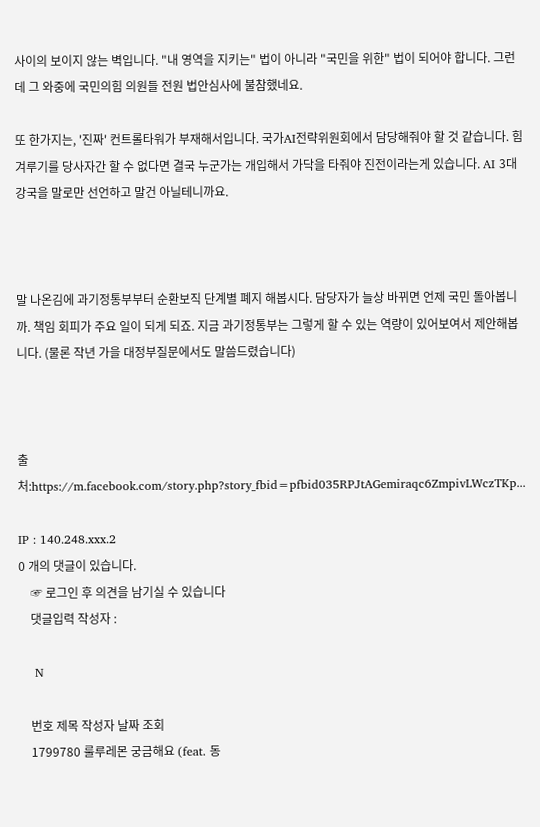사이의 보이지 않는 벽입니다. "내 영역을 지키는" 법이 아니라 "국민을 위한" 법이 되어야 합니다. 그런데 그 와중에 국민의힘 의원들 전원 법안심사에 불참했네요.

또 한가지는, '진짜' 컨트롤타워가 부재해서입니다. 국가AI전략위원회에서 담당해줘야 할 것 같습니다. 힘겨루기를 당사자간 할 수 없다면 결국 누군가는 개입해서 가닥을 타줘야 진전이라는게 있습니다. AI 3대강국을 말로만 선언하고 말건 아닐테니까요.



말 나온김에 과기정통부부터 순환보직 단계별 폐지 해봅시다. 담당자가 늘상 바뀌면 언제 국민 돌아봅니까. 책임 회피가 주요 일이 되게 되죠. 지금 과기정통부는 그렇게 할 수 있는 역량이 있어보여서 제안해봅니다. (물론 작년 가을 대정부질문에서도 말씀드렸습니다)



출처:https://m.facebook.com/story.php?story_fbid=pfbid035RPJtAGemiraqc6ZmpivLWczTKp...

IP : 140.248.xxx.2
0 개의 댓글이 있습니다.
    ☞ 로그인 후 의견을 남기실 수 있습니다
    댓글입력 작성자 :

    N

    번호 제목 작성자 날짜 조회
    1799780 룰루레몬 궁금해요 (feat. 동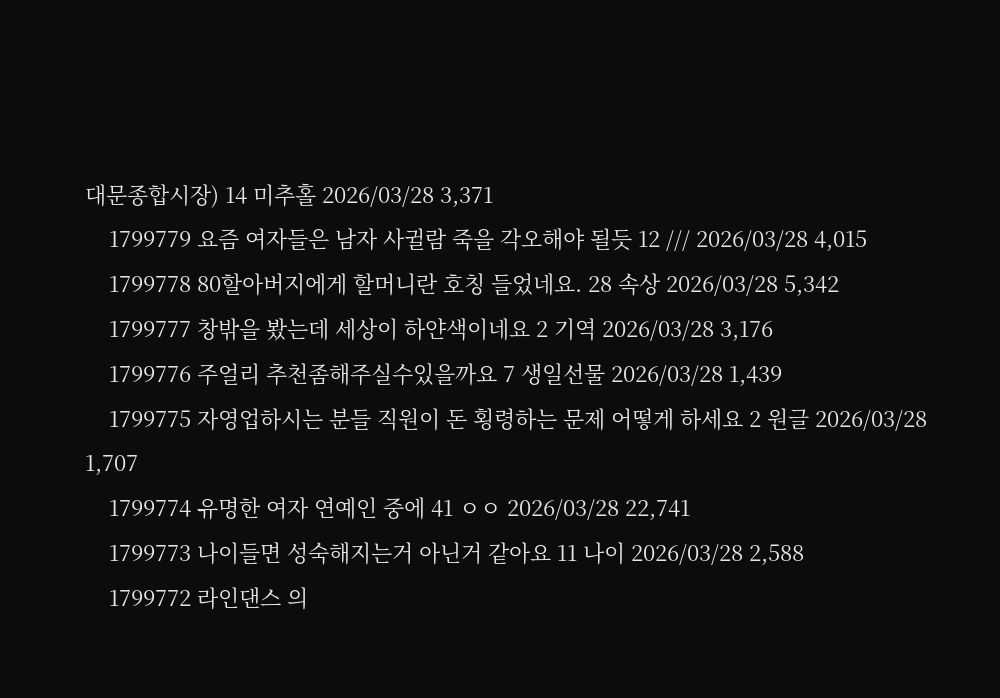대문종합시장) 14 미추홀 2026/03/28 3,371
    1799779 요즘 여자들은 남자 사귈람 죽을 각오해야 될듯 12 /// 2026/03/28 4,015
    1799778 80할아버지에게 할머니란 호칭 들었네요. 28 속상 2026/03/28 5,342
    1799777 창밖을 봤는데 세상이 하얀색이네요 2 기역 2026/03/28 3,176
    1799776 주얼리 추천좀해주실수있을까요 7 생일선물 2026/03/28 1,439
    1799775 자영업하시는 분들 직원이 돈 횡령하는 문제 어떻게 하세요 2 원글 2026/03/28 1,707
    1799774 유명한 여자 연예인 중에 41 ㅇㅇ 2026/03/28 22,741
    1799773 나이들면 성숙해지는거 아닌거 같아요 11 나이 2026/03/28 2,588
    1799772 라인댄스 의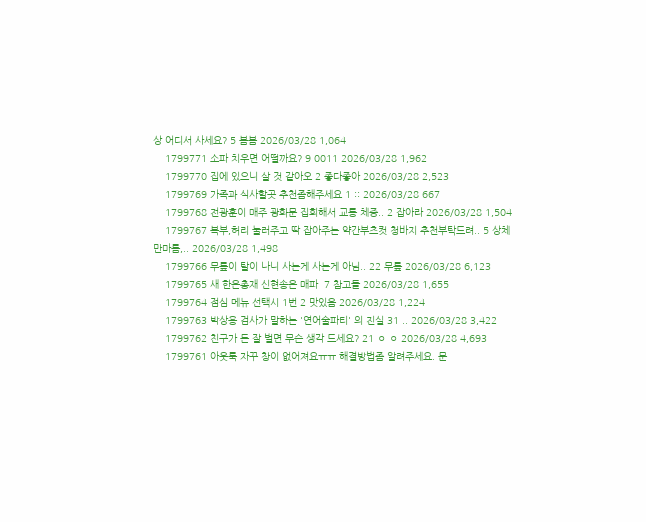상 어디서 사세요? 5 봄봄 2026/03/28 1,064
    1799771 소파 치우면 어떨까요? 9 0011 2026/03/28 1,962
    1799770 집에 있으니 살 것 같아오 2 좋다좋아 2026/03/28 2,523
    1799769 가족과 식사할곳 추천좀해주세요 1 :: 2026/03/28 667
    1799768 전광훈이 매주 광화문 집회해서 교통 체증.. 2 잡아라 2026/03/28 1,504
    1799767 복부,허리 눌러주고 딱 잡아주는 약간부츠컷 청바지 추천부탁드려.. 5 상체만마름,.. 2026/03/28 1,498
    1799766 무릎이 탈이 나니 사는게 사는게 아님.. 22 무릎 2026/03/28 6,123
    1799765 새 한은총재 신현송은 매파  7 참고들 2026/03/28 1,655
    1799764 점심 메뉴 선택시 1번 2 맛있음 2026/03/28 1,224
    1799763 박상용 검사가 말하는 '연어술파티' 의 진실 31 .. 2026/03/28 3,422
    1799762 친구가 돈 잘 벌면 무슨 생각 드세요? 21 ㅇ ㅇ 2026/03/28 4,693
    1799761 아웃룩 자꾸 창이 없어져요ㅠㅠ 해결방법좀 알려주세요. 문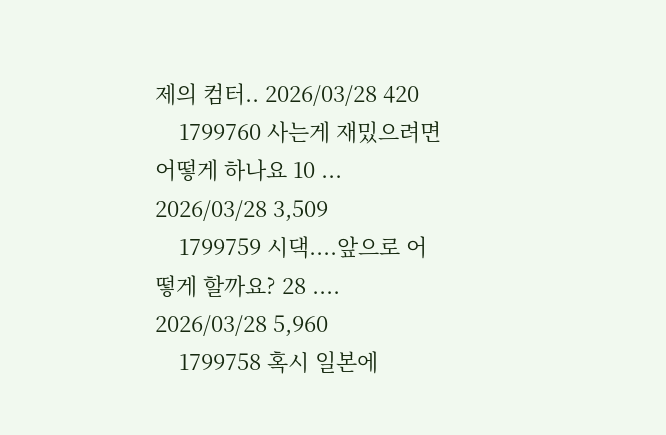제의 컴터.. 2026/03/28 420
    1799760 사는게 재밌으려면 어떻게 하나요 10 ... 2026/03/28 3,509
    1799759 시댁....앞으로 어떻게 할까요? 28 .... 2026/03/28 5,960
    1799758 혹시 일본에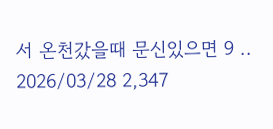서 온천갔을때 문신있으면 9 .. 2026/03/28 2,347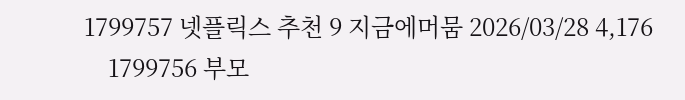1799757 넷플릭스 추천 9 지금에머뭄 2026/03/28 4,176
    1799756 부모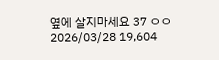옆에 살지마세요 37 ㅇㅇ 2026/03/28 19,604